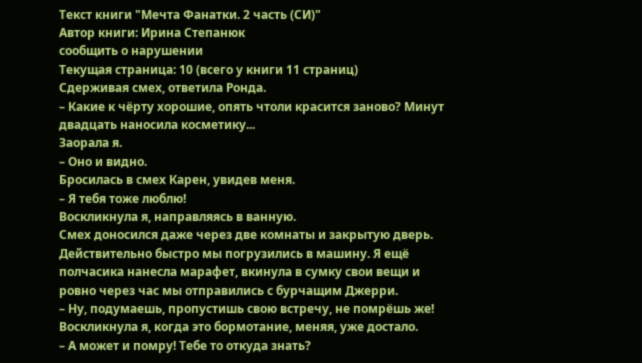Текст книги "Мечта Фанатки. 2 часть (СИ)"
Автор книги: Ирина Степанюк
сообщить о нарушении
Текущая страница: 10 (всего у книги 11 страниц)
Сдерживая смех, ответила Ронда.
– Какие к чёрту хорошие, опять чтоли красится заново? Минут двадцать наносила косметику...
Заорала я.
– Оно и видно.
Бросилась в смех Карен, увидев меня.
– Я тебя тоже люблю!
Воскликнула я, направляясь в ванную.
Смех доносился даже через две комнаты и закрытую дверь. Действительно быстро мы погрузились в машину. Я ещё полчасика нанесла марафет, вкинула в сумку свои вещи и ровно через час мы отправились с бурчащим Джерри.
– Ну, подумаешь, пропустишь свою встречу, не помрёшь же!
Воскликнула я, когда это бормотание, меняя, уже достало.
– А может и помру! Тебе то откуда знать?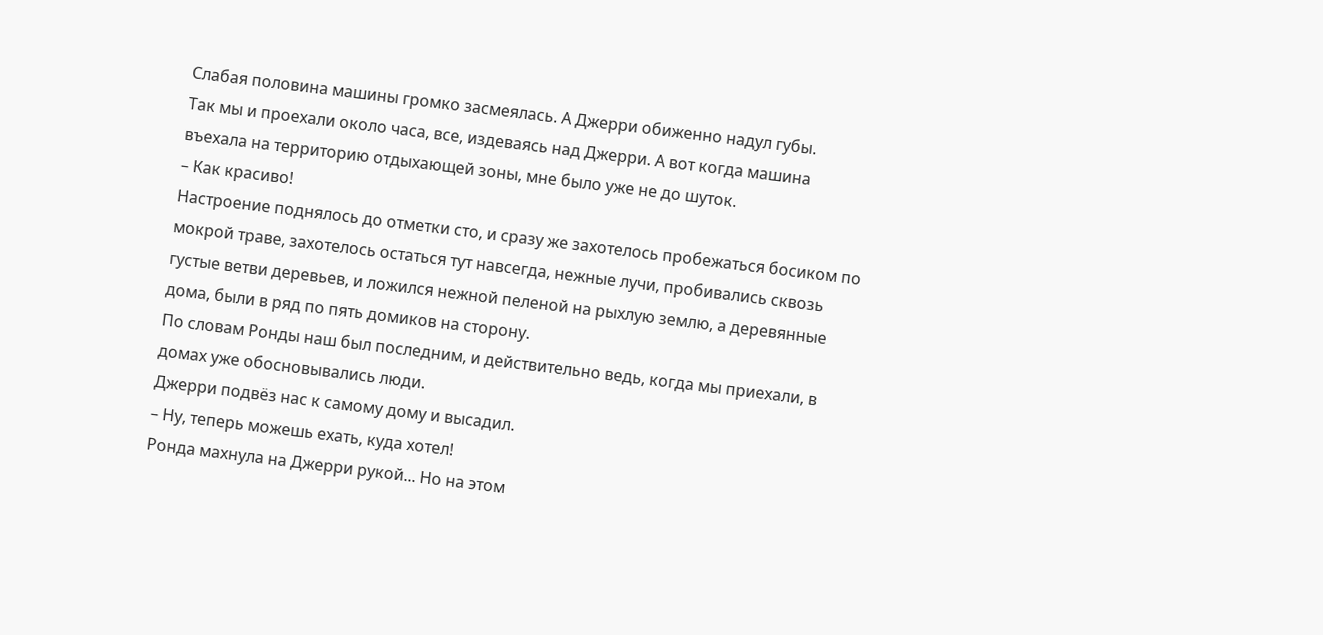Слабая половина машины громко засмеялась. А Джерри обиженно надул губы.
Так мы и проехали около часа, все, издеваясь над Джерри. А вот когда машина въехала на территорию отдыхающей зоны, мне было уже не до шуток.
– Как красиво!
Настроение поднялось до отметки сто, и сразу же захотелось пробежаться босиком по мокрой траве, захотелось остаться тут навсегда, нежные лучи, пробивались сквозь густые ветви деревьев, и ложился нежной пеленой на рыхлую землю, а деревянные дома, были в ряд по пять домиков на сторону.
По словам Ронды наш был последним, и действительно ведь, когда мы приехали, в домах уже обосновывались люди.
Джерри подвёз нас к самому дому и высадил.
– Ну, теперь можешь ехать, куда хотел!
Ронда махнула на Джерри рукой... Но на этом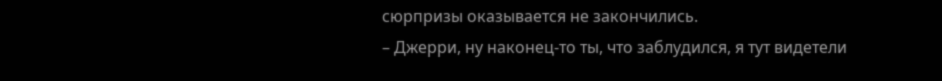сюрпризы оказывается не закончились.
– Джерри, ну наконец-то ты, что заблудился, я тут видетели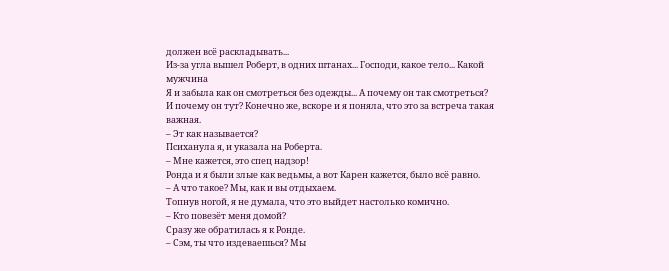должен всё раскладывать...
Из-за угла вышел Роберт, в одних штанах... Господи, какое тело... Какой мужчина
Я и забыла как он смотреться без одежды... А почему он так смотреться? И почему он тут? Конечно же, вскоре и я поняла, что это за встреча такая важная.
– Эт как называется?
Психанула я, и указала на Роберта.
– Мне кажется, это спец надзор!
Ронда и я были злые как ведьмы, а вот Карен кажется, было всё равно.
– А что такое? Мы, как и вы отдыхаем.
Топнув ногой, я не думала, что это выйдет настолько комично.
– Кто повезёт меня домой?
Сразу же обратилась я к Ронде.
– Сэм, ты что издеваешься? Мы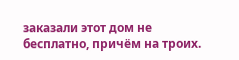заказали этот дом не бесплатно, причём на троих.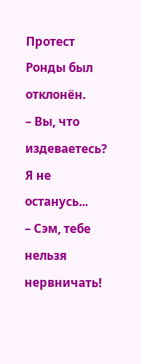Протест Ронды был отклонён.
– Вы, что издеваетесь? Я не останусь...
– Сэм, тебе нельзя нервничать!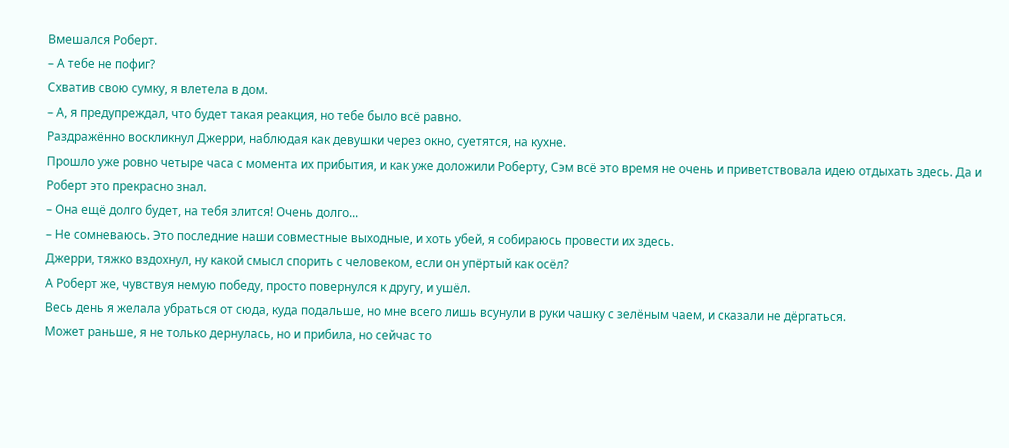Вмешался Роберт.
– А тебе не пофиг?
Схватив свою сумку, я влетела в дом.
– А, я предупреждал, что будет такая реакция, но тебе было всё равно.
Раздражённо воскликнул Джерри, наблюдая как девушки через окно, суетятся, на кухне.
Прошло уже ровно четыре часа с момента их прибытия, и как уже доложили Роберту, Сэм всё это время не очень и приветствовала идею отдыхать здесь. Да и Роберт это прекрасно знал.
– Она ещё долго будет, на тебя злится! Очень долго...
– Не сомневаюсь. Это последние наши совместные выходные, и хоть убей, я собираюсь провести их здесь.
Джерри, тяжко вздохнул, ну какой смысл спорить с человеком, если он упёртый как осёл?
А Роберт же, чувствуя немую победу, просто повернулся к другу, и ушёл.
Весь день я желала убраться от сюда, куда подальше, но мне всего лишь всунули в руки чашку с зелёным чаем, и сказали не дёргаться.
Может раньше, я не только дернулась, но и прибила, но сейчас то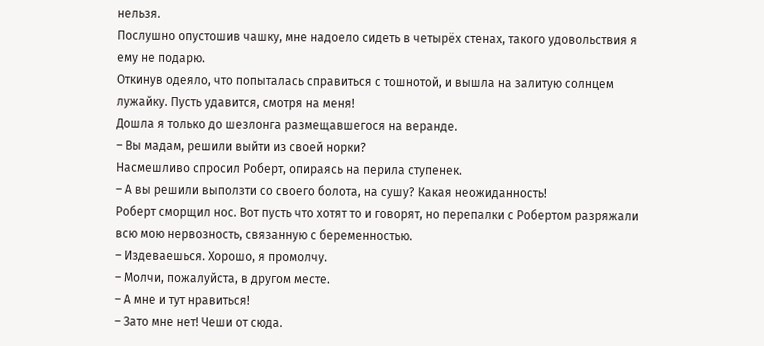нельзя.
Послушно опустошив чашку, мне надоело сидеть в четырёх стенах, такого удовольствия я ему не подарю.
Откинув одеяло, что попыталась справиться с тошнотой, и вышла на залитую солнцем лужайку. Пусть удавится, смотря на меня!
Дошла я только до шезлонга размещавшегося на веранде.
– Вы мадам, решили выйти из своей норки?
Насмешливо спросил Роберт, опираясь на перила ступенек.
– А вы решили выползти со своего болота, на сушу? Какая неожиданность!
Роберт сморщил нос. Вот пусть что хотят то и говорят, но перепалки с Робертом разряжали всю мою нервозность, связанную с беременностью.
– Издеваешься. Хорошо, я промолчу.
– Молчи, пожалуйста, в другом месте.
– А мне и тут нравиться!
– Зато мне нет! Чеши от сюда.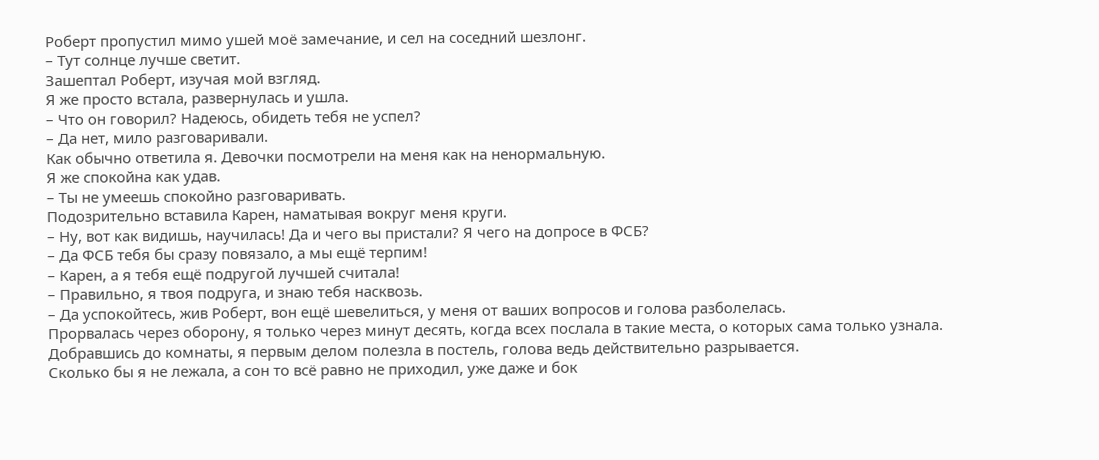Роберт пропустил мимо ушей моё замечание, и сел на соседний шезлонг.
– Тут солнце лучше светит.
Зашептал Роберт, изучая мой взгляд.
Я же просто встала, развернулась и ушла.
– Что он говорил? Надеюсь, обидеть тебя не успел?
– Да нет, мило разговаривали.
Как обычно ответила я. Девочки посмотрели на меня как на ненормальную.
Я же спокойна как удав.
– Ты не умеешь спокойно разговаривать.
Подозрительно вставила Карен, наматывая вокруг меня круги.
– Ну, вот как видишь, научилась! Да и чего вы пристали? Я чего на допросе в ФСБ?
– Да ФСБ тебя бы сразу повязало, а мы ещё терпим!
– Карен, а я тебя ещё подругой лучшей считала!
– Правильно, я твоя подруга, и знаю тебя насквозь.
– Да успокойтесь, жив Роберт, вон ещё шевелиться, у меня от ваших вопросов и голова разболелась.
Прорвалась через оборону, я только через минут десять, когда всех послала в такие места, о которых сама только узнала.
Добравшись до комнаты, я первым делом полезла в постель, голова ведь действительно разрывается.
Сколько бы я не лежала, а сон то всё равно не приходил, уже даже и бок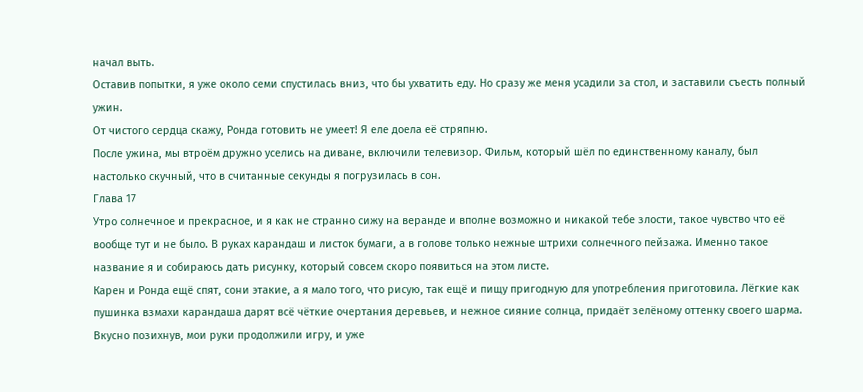начал выть.
Оставив попытки, я уже около семи спустилась вниз, что бы ухватить еду. Но сразу же меня усадили за стол, и заставили съесть полный ужин.
От чистого сердца скажу, Ронда готовить не умеет! Я еле доела её стряпню.
После ужина, мы втроём дружно уселись на диване, включили телевизор. Фильм, который шёл по единственному каналу, был настолько скучный, что в считанные секунды я погрузилась в сон.
Глава 17
Утро солнечное и прекрасное, и я как не странно сижу на веранде и вполне возможно и никакой тебе злости, такое чувство что её вообще тут и не было. В руках карандаш и листок бумаги, а в голове только нежные штрихи солнечного пейзажа. Именно такое название я и собираюсь дать рисунку, который совсем скоро появиться на этом листе.
Карен и Ронда ещё спят, сони этакие, а я мало того, что рисую, так ещё и пищу пригодную для употребления приготовила. Лёгкие как пушинка взмахи карандаша дарят всё чёткие очертания деревьев, и нежное сияние солнца, придаёт зелёному оттенку своего шарма.
Вкусно позихнув, мои руки продолжили игру, и уже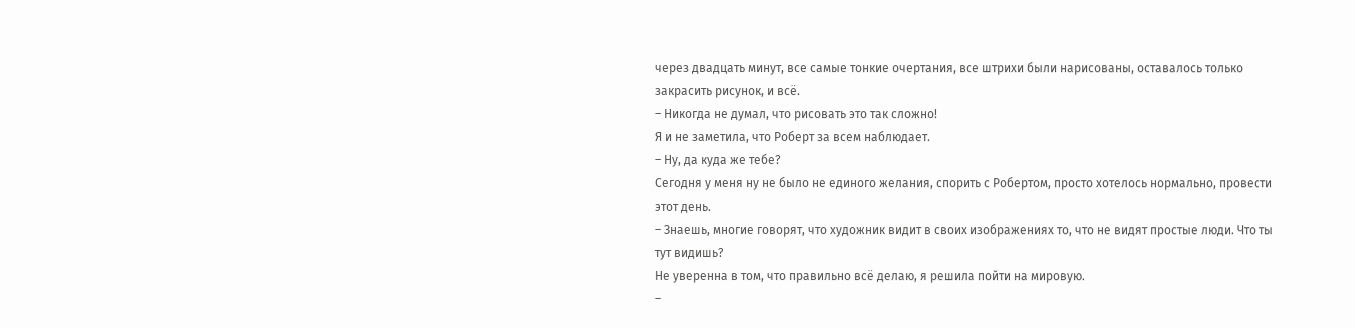через двадцать минут, все самые тонкие очертания, все штрихи были нарисованы, оставалось только закрасить рисунок, и всё.
– Никогда не думал, что рисовать это так сложно!
Я и не заметила, что Роберт за всем наблюдает.
– Ну, да куда же тебе?
Сегодня у меня ну не было не единого желания, спорить с Робертом, просто хотелось нормально, провести этот день.
– Знаешь, многие говорят, что художник видит в своих изображениях то, что не видят простые люди. Что ты тут видишь?
Не уверенна в том, что правильно всё делаю, я решила пойти на мировую.
–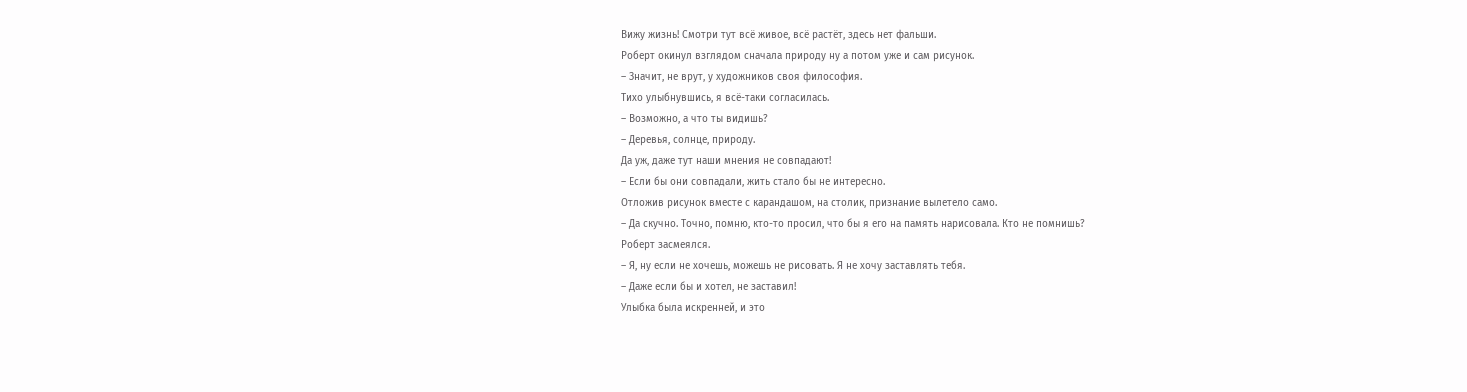Вижу жизнь! Смотри тут всё живое, всё растёт, здесь нет фальши.
Роберт окинул взглядом сначала природу ну а потом уже и сам рисунок.
– Значит, не врут, у художников своя философия.
Тихо улыбнувшись, я всё-таки согласилась.
– Возможно, а что ты видишь?
– Деревья, солнце, природу.
Да уж, даже тут наши мнения не совпадают!
– Если бы они совпадали, жить стало бы не интересно.
Отложив рисунок вместе с карандашом, на столик, признание вылетело само.
– Да скучно. Точно, помню, кто-то просил, что бы я его на память нарисовала. Кто не помнишь?
Роберт засмеялся.
– Я, ну если не хочешь, можешь не рисовать. Я не хочу заставлять тебя.
– Даже если бы и хотел, не заставил!
Улыбка была искренней, и это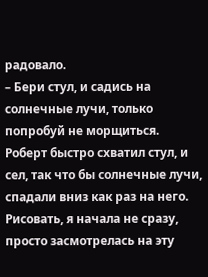радовало.
– Бери стул, и садись на солнечные лучи, только попробуй не морщиться.
Роберт быстро схватил стул, и сел, так что бы солнечные лучи, спадали вниз как раз на него.
Рисовать, я начала не сразу, просто засмотрелась на эту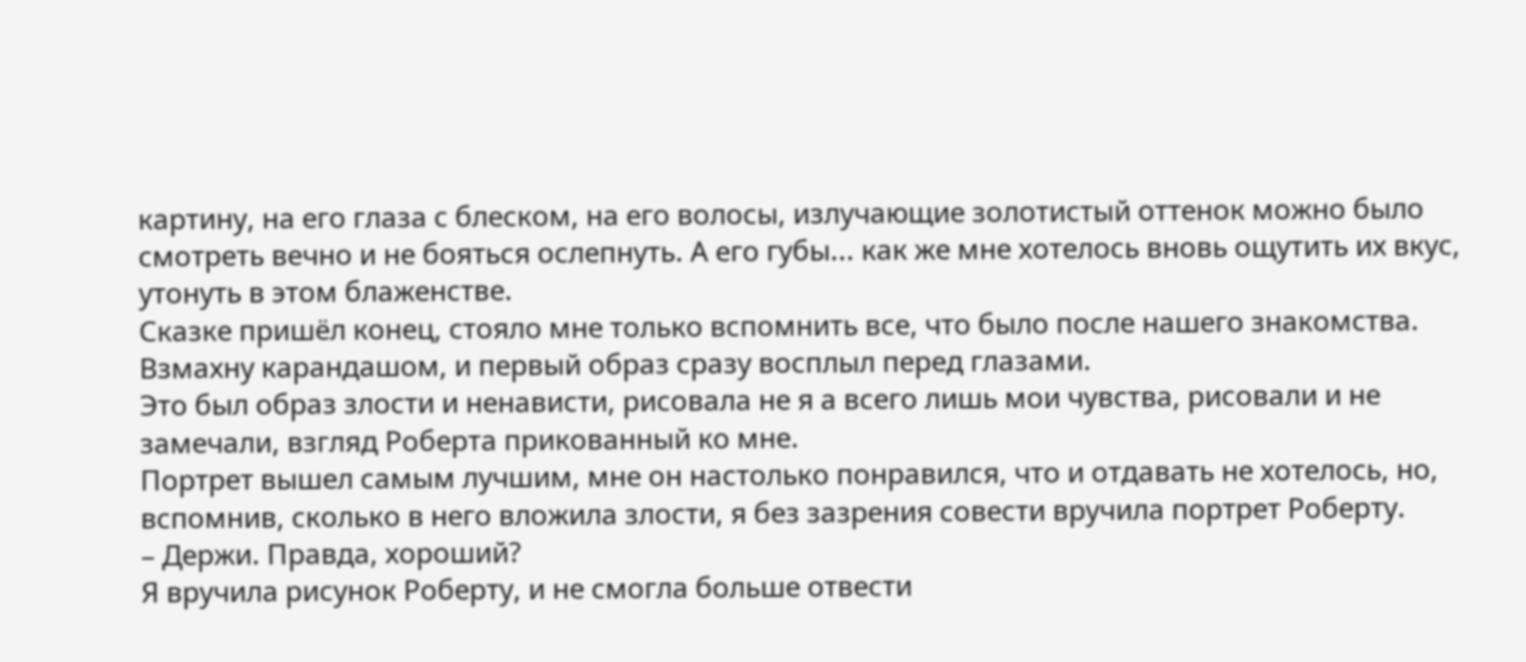картину, на его глаза с блеском, на его волосы, излучающие золотистый оттенок можно было смотреть вечно и не бояться ослепнуть. А его губы... как же мне хотелось вновь ощутить их вкус, утонуть в этом блаженстве.
Сказке пришёл конец, стояло мне только вспомнить все, что было после нашего знакомства.
Взмахну карандашом, и первый образ сразу восплыл перед глазами.
Это был образ злости и ненависти, рисовала не я а всего лишь мои чувства, рисовали и не замечали, взгляд Роберта прикованный ко мне.
Портрет вышел самым лучшим, мне он настолько понравился, что и отдавать не хотелось, но, вспомнив, сколько в него вложила злости, я без зазрения совести вручила портрет Роберту.
– Держи. Правда, хороший?
Я вручила рисунок Роберту, и не смогла больше отвести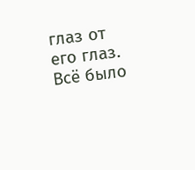глаз от его глаз. Всё было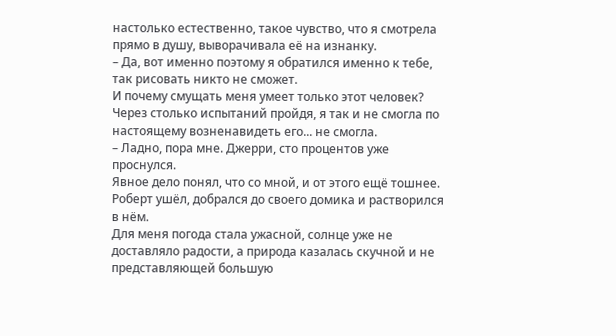настолько естественно, такое чувство, что я смотрела прямо в душу, выворачивала её на изнанку.
– Да, вот именно поэтому я обратился именно к тебе, так рисовать никто не сможет.
И почему смущать меня умеет только этот человек? Через столько испытаний пройдя, я так и не смогла по настоящему возненавидеть его... не смогла.
– Ладно, пора мне. Джерри, сто процентов уже проснулся.
Явное дело понял, что со мной, и от этого ещё тошнее.
Роберт ушёл, добрался до своего домика и растворился в нём.
Для меня погода стала ужасной, солнце уже не доставляло радости, а природа казалась скучной и не представляющей большую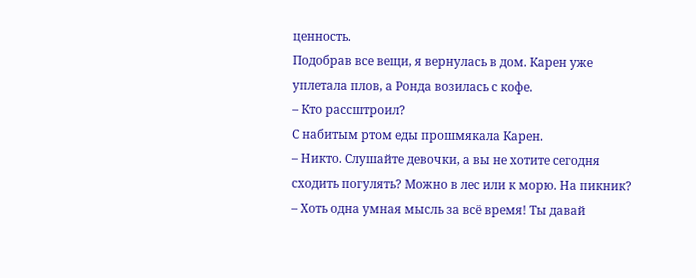ценность.
Подобрав все вещи, я вернулась в дом. Карен уже уплетала плов, а Ронда возилась с кофе.
– Кто рассштроил?
С набитым ртом еды прошмякала Карен.
– Никто. Слушайте девочки, а вы не хотите сегодня сходить погулять? Можно в лес или к морю. На пикник?
– Хоть одна умная мысль за всё время! Ты давай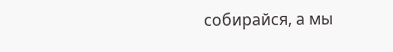собирайся, а мы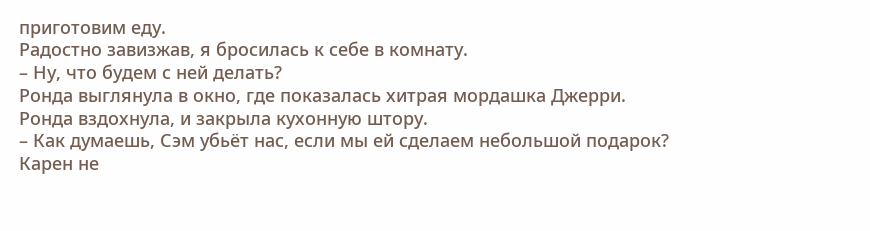приготовим еду.
Радостно завизжав, я бросилась к себе в комнату.
– Ну, что будем с ней делать?
Ронда выглянула в окно, где показалась хитрая мордашка Джерри.
Ронда вздохнула, и закрыла кухонную штору.
– Как думаешь, Сэм убьёт нас, если мы ей сделаем небольшой подарок?
Карен не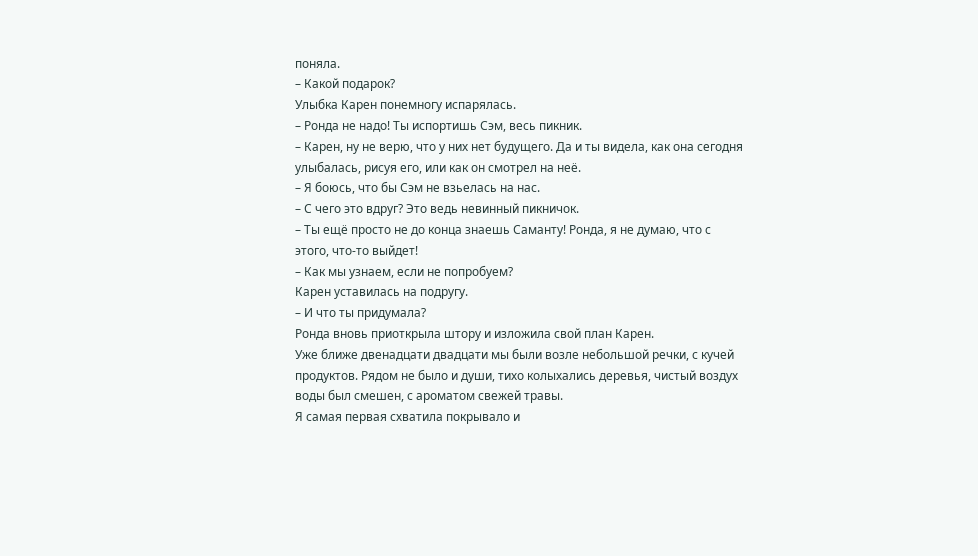поняла.
– Какой подарок?
Улыбка Карен понемногу испарялась.
– Ронда не надо! Ты испортишь Сэм, весь пикник.
– Карен, ну не верю, что у них нет будущего. Да и ты видела, как она сегодня улыбалась, рисуя его, или как он смотрел на неё.
– Я боюсь, что бы Сэм не взьелась на нас.
– С чего это вдруг? Это ведь невинный пикничок.
– Ты ещё просто не до конца знаешь Саманту! Ронда, я не думаю, что с этого, что-то выйдет!
– Как мы узнаем, если не попробуем?
Карен уставилась на подругу.
– И что ты придумала?
Ронда вновь приоткрыла штору и изложила свой план Карен.
Уже ближе двенадцати двадцати мы были возле небольшой речки, с кучей продуктов. Рядом не было и души, тихо колыхались деревья, чистый воздух воды был смешен, с ароматом свежей травы.
Я самая первая схватила покрывало и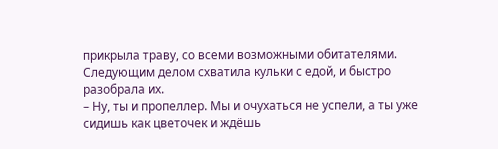прикрыла траву, со всеми возможными обитателями.
Следующим делом схватила кульки с едой, и быстро разобрала их.
– Ну, ты и пропеллер. Мы и очухаться не успели, а ты уже сидишь как цветочек и ждёшь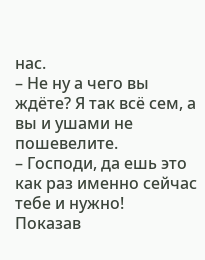нас.
– Не ну а чего вы ждёте? Я так всё сем, а вы и ушами не пошевелите.
– Господи, да ешь это как раз именно сейчас тебе и нужно!
Показав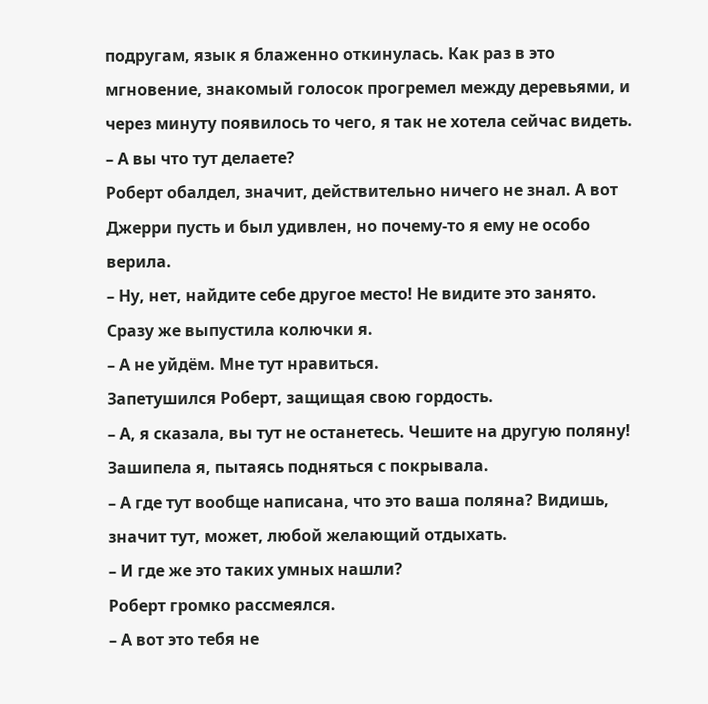подругам, язык я блаженно откинулась. Как раз в это мгновение, знакомый голосок прогремел между деревьями, и через минуту появилось то чего, я так не хотела сейчас видеть.
– А вы что тут делаете?
Роберт обалдел, значит, действительно ничего не знал. А вот Джерри пусть и был удивлен, но почему-то я ему не особо верила.
– Ну, нет, найдите себе другое место! Не видите это занято.
Сразу же выпустила колючки я.
– А не уйдём. Мне тут нравиться.
Запетушился Роберт, защищая свою гордость.
– А, я сказала, вы тут не останетесь. Чешите на другую поляну!
Зашипела я, пытаясь подняться с покрывала.
– А где тут вообще написана, что это ваша поляна? Видишь, значит тут, может, любой желающий отдыхать.
– И где же это таких умных нашли?
Роберт громко рассмеялся.
– А вот это тебя не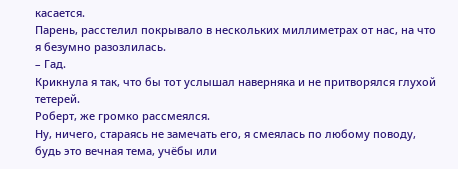касается.
Парень, расстелил покрывало в нескольких миллиметрах от нас, на что я безумно разозлилась.
– Гад.
Крикнула я так, что бы тот услышал наверняка и не притворялся глухой тетерей.
Роберт, же громко рассмеялся.
Ну, ничего, стараясь не замечать его, я смеялась по любому поводу, будь это вечная тема, учёбы или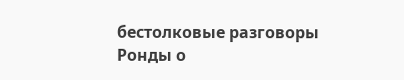бестолковые разговоры Ронды о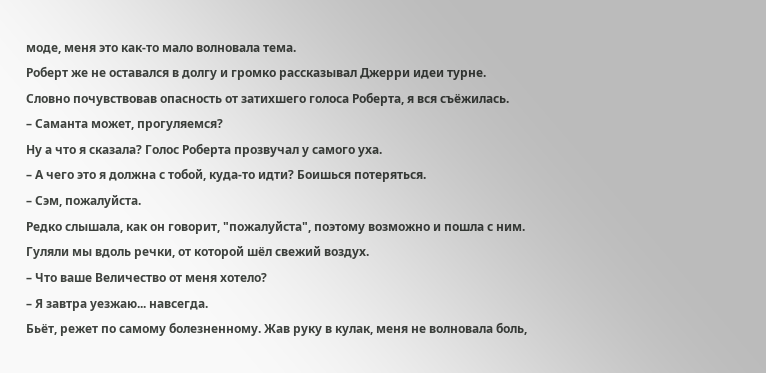моде, меня это как-то мало волновала тема.
Роберт же не оставался в долгу и громко рассказывал Джерри идеи турне.
Словно почувствовав опасность от затихшего голоса Роберта, я вся съёжилась.
– Саманта может, прогуляемся?
Ну а что я сказала? Голос Роберта прозвучал у самого уха.
– А чего это я должна с тобой, куда-то идти? Боишься потеряться.
– Сэм, пожалуйста.
Редко слышала, как он говорит, "пожалуйста", поэтому возможно и пошла с ним.
Гуляли мы вдоль речки, от которой шёл свежий воздух.
– Что ваше Величество от меня хотело?
– Я завтра уезжаю... навсегда.
Бьёт, режет по самому болезненному. Жав руку в кулак, меня не волновала боль,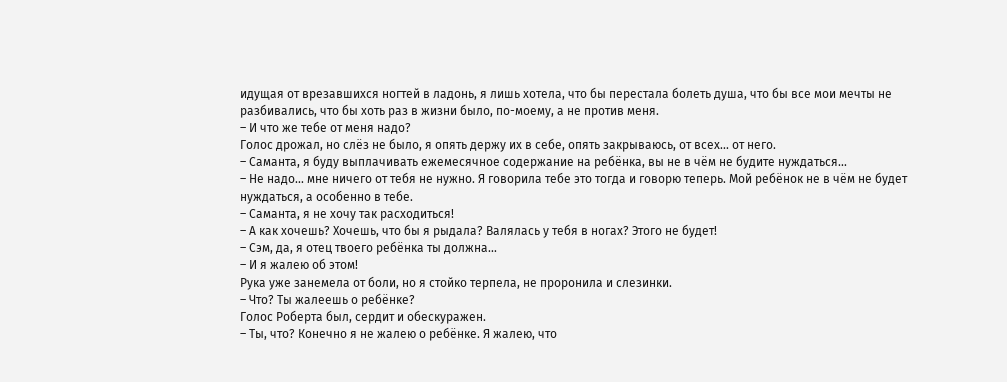идущая от врезавшихся ногтей в ладонь, я лишь хотела, что бы перестала болеть душа, что бы все мои мечты не разбивались, что бы хоть раз в жизни было, по-моему, а не против меня.
– И что же тебе от меня надо?
Голос дрожал, но слёз не было, я опять держу их в себе, опять закрываюсь, от всех... от него.
– Саманта, я буду выплачивать ежемесячное содержание на ребёнка, вы не в чём не будите нуждаться...
– Не надо... мне ничего от тебя не нужно. Я говорила тебе это тогда и говорю теперь. Мой ребёнок не в чём не будет нуждаться, а особенно в тебе.
– Саманта, я не хочу так расходиться!
– А как хочешь? Хочешь, что бы я рыдала? Валялась у тебя в ногах? Этого не будет!
– Сэм, да, я отец твоего ребёнка ты должна...
– И я жалею об этом!
Рука уже занемела от боли, но я стойко терпела, не проронила и слезинки.
– Что? Ты жалеешь о ребёнке?
Голос Роберта был, сердит и обескуражен.
– Ты, что? Конечно я не жалею о ребёнке. Я жалею, что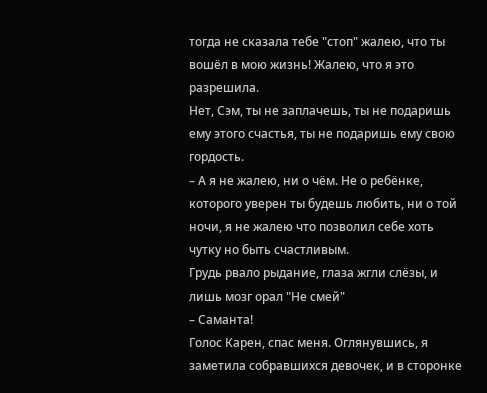тогда не сказала тебе "стоп" жалею, что ты вошёл в мою жизнь! Жалею, что я это разрешила.
Нет, Сэм, ты не заплачешь, ты не подаришь ему этого счастья, ты не подаришь ему свою гордость.
– А я не жалею, ни о чём. Не о ребёнке, которого уверен ты будешь любить, ни о той ночи, я не жалею что позволил себе хоть чутку но быть счастливым.
Грудь рвало рыдание, глаза жгли слёзы, и лишь мозг орал "Не смей"
– Саманта!
Голос Карен, спас меня. Оглянувшись, я заметила собравшихся девочек, и в сторонке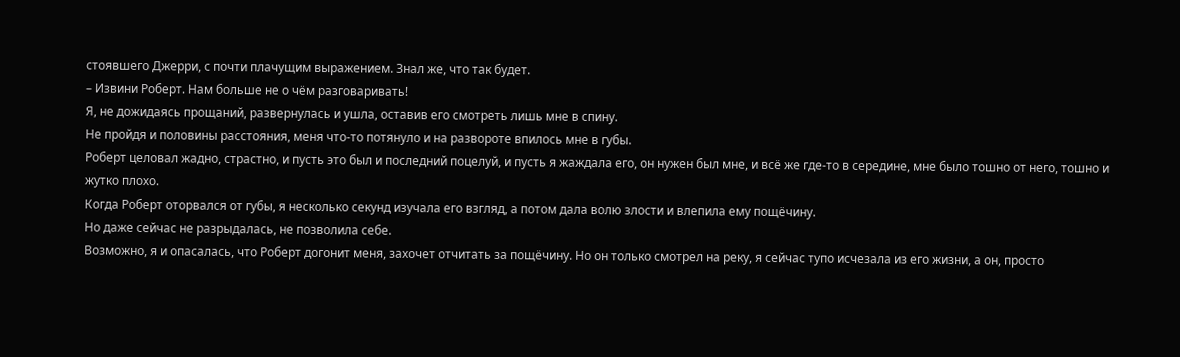стоявшего Джерри, с почти плачущим выражением. Знал же, что так будет.
– Извини Роберт. Нам больше не о чём разговаривать!
Я, не дожидаясь прощаний, развернулась и ушла, оставив его смотреть лишь мне в спину.
Не пройдя и половины расстояния, меня что-то потянуло и на развороте впилось мне в губы.
Роберт целовал жадно, страстно, и пусть это был и последний поцелуй, и пусть я жаждала его, он нужен был мне, и всё же где-то в середине, мне было тошно от него, тошно и жутко плохо.
Когда Роберт оторвался от губы, я несколько секунд изучала его взгляд, а потом дала волю злости и влепила ему пощёчину.
Но даже сейчас не разрыдалась, не позволила себе.
Возможно, я и опасалась, что Роберт догонит меня, захочет отчитать за пощёчину. Но он только смотрел на реку, я сейчас тупо исчезала из его жизни, а он, просто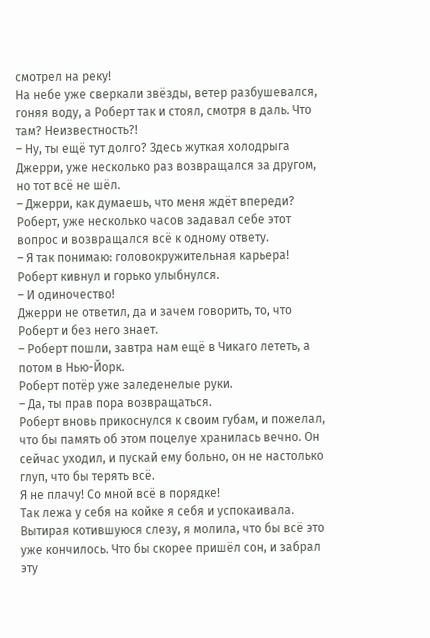смотрел на реку!
На небе уже сверкали звёзды, ветер разбушевался, гоняя воду, а Роберт так и стоял, смотря в даль. Что там? Неизвестность?!
– Ну, ты ещё тут долго? Здесь жуткая холодрыга
Джерри, уже несколько раз возвращался за другом, но тот всё не шёл.
– Джерри, как думаешь, что меня ждёт впереди?
Роберт, уже несколько часов задавал себе этот вопрос и возвращался всё к одному ответу.
– Я так понимаю: головокружительная карьера!
Роберт кивнул и горько улыбнулся.
– И одиночество!
Джерри не ответил, да и зачем говорить, то, что Роберт и без него знает.
– Роберт пошли, завтра нам ещё в Чикаго лететь, а потом в Нью-Йорк.
Роберт потёр уже заледенелые руки.
– Да, ты прав пора возвращаться.
Роберт вновь прикоснулся к своим губам, и пожелал, что бы память об этом поцелуе хранилась вечно. Он сейчас уходил, и пускай ему больно, он не настолько глуп, что бы терять всё.
Я не плачу! Со мной всё в порядке!
Так лежа у себя на койке я себя и успокаивала. Вытирая котившуюся слезу, я молила, что бы всё это уже кончилось. Что бы скорее пришёл сон, и забрал эту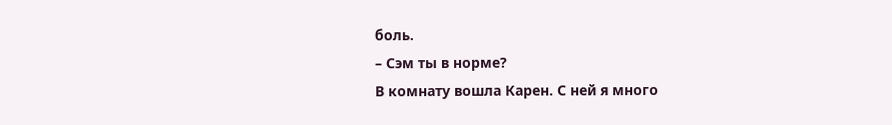боль.
– Сэм ты в норме?
В комнату вошла Карен. С ней я много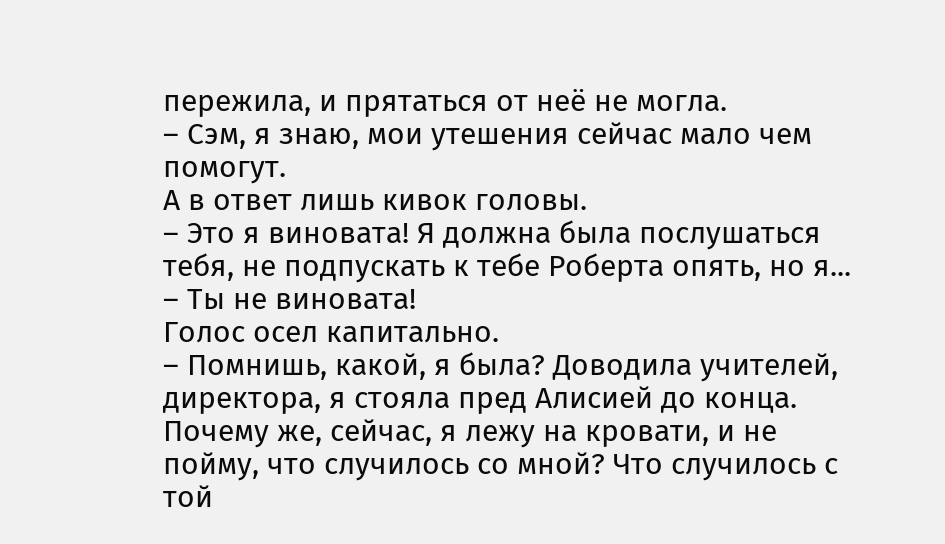пережила, и прятаться от неё не могла.
– Сэм, я знаю, мои утешения сейчас мало чем помогут.
А в ответ лишь кивок головы.
– Это я виновата! Я должна была послушаться тебя, не подпускать к тебе Роберта опять, но я...
– Ты не виновата!
Голос осел капитально.
– Помнишь, какой, я была? Доводила учителей, директора, я стояла пред Алисией до конца. Почему же, сейчас, я лежу на кровати, и не пойму, что случилось со мной? Что случилось с той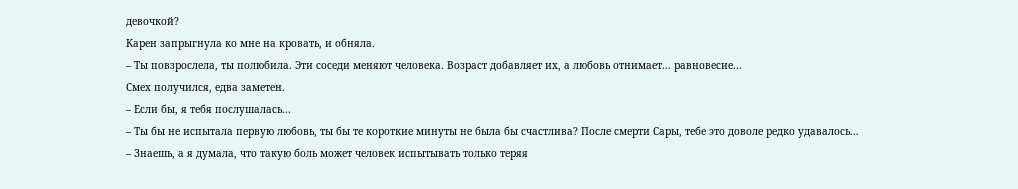девочкой?
Карен запрыгнула ко мне на кровать, и обняла.
– Ты повзрослела, ты полюбила. Эти соседи меняют человека. Возраст добавляет их, а любовь отнимает... равновесие...
Смех получился, едва заметен.
– Если бы, я тебя послушалась...
– Ты бы не испытала первую любовь, ты бы те короткие минуты не была бы счастлива? После смерти Сары, тебе это доволе редко удавалось...
– Знаешь, а я думала, что такую боль может человек испытывать только теряя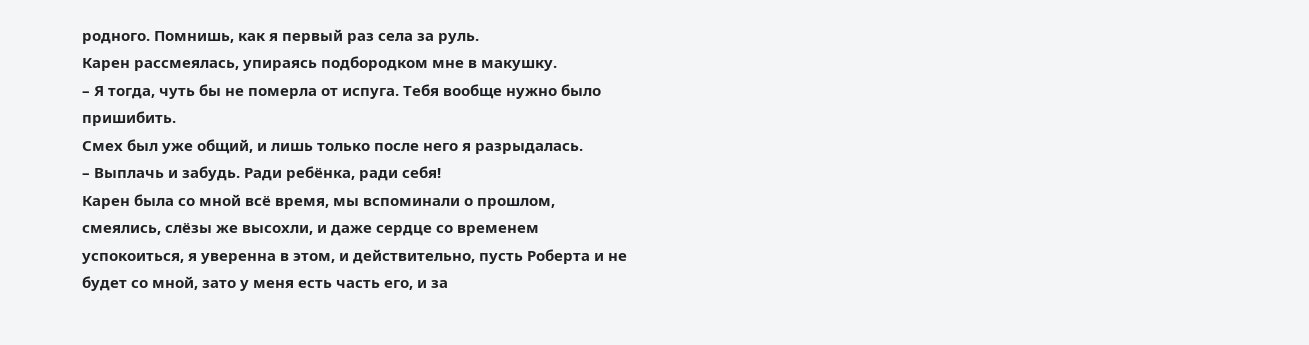родного. Помнишь, как я первый раз села за руль.
Карен рассмеялась, упираясь подбородком мне в макушку.
– Я тогда, чуть бы не померла от испуга. Тебя вообще нужно было пришибить.
Смех был уже общий, и лишь только после него я разрыдалась.
– Выплачь и забудь. Ради ребёнка, ради себя!
Карен была со мной всё время, мы вспоминали о прошлом, смеялись, слёзы же высохли, и даже сердце со временем успокоиться, я уверенна в этом, и действительно, пусть Роберта и не будет со мной, зато у меня есть часть его, и за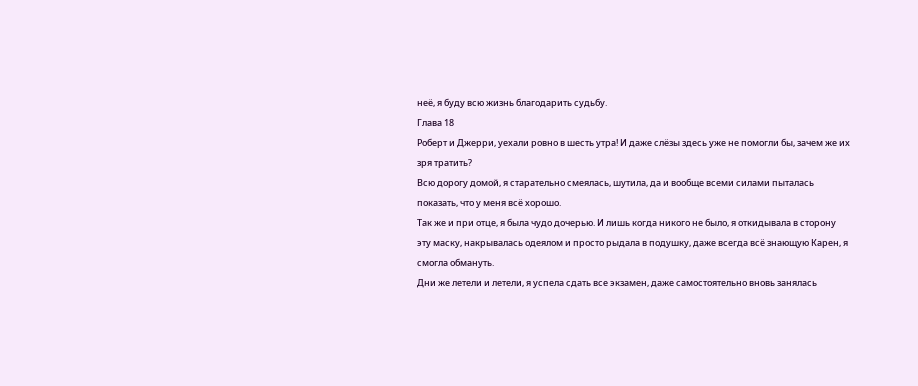неё, я буду всю жизнь благодарить судьбу.
Глава 18
Роберт и Джерри, уехали ровно в шесть утра! И даже слёзы здесь уже не помогли бы, зачем же их зря тратить?
Всю дорогу домой, я старательно смеялась, шутила, да и вообще всеми силами пыталась показать, что у меня всё хорошо.
Так же и при отце, я была чудо дочерью. И лишь когда никого не было, я откидывала в сторону эту маску, накрывалась одеялом и просто рыдала в подушку, даже всегда всё знающую Карен, я смогла обмануть.
Дни же летели и летели, я успела сдать все экзамен, даже самостоятельно вновь занялась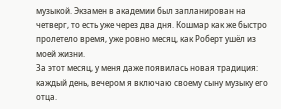музыкой. Экзамен в академии был запланирован на четверг, то есть уже через два дня. Кошмар как же быстро пролетело время, уже ровно месяц, как Роберт ушёл из моей жизни.
За этот месяц, у меня даже появилась новая традиция: каждый день, вечером я включаю своему сыну музыку его отца.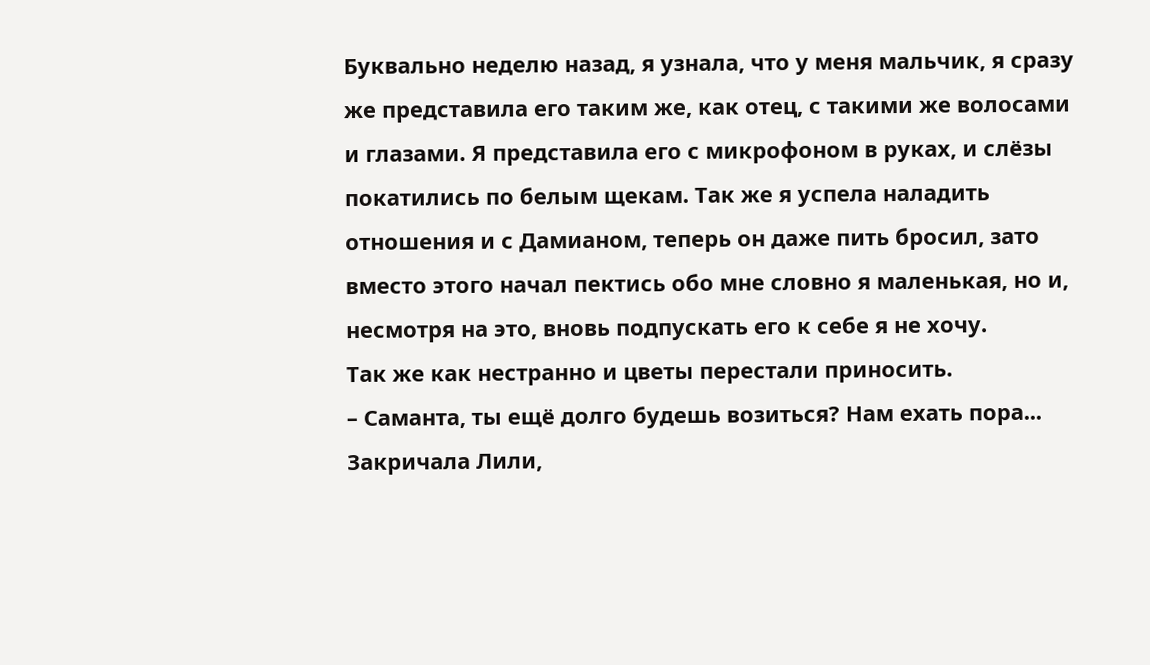Буквально неделю назад, я узнала, что у меня мальчик, я сразу же представила его таким же, как отец, с такими же волосами и глазами. Я представила его с микрофоном в руках, и слёзы покатились по белым щекам. Так же я успела наладить отношения и с Дамианом, теперь он даже пить бросил, зато вместо этого начал пектись обо мне словно я маленькая, но и, несмотря на это, вновь подпускать его к себе я не хочу.
Так же как нестранно и цветы перестали приносить.
– Саманта, ты ещё долго будешь возиться? Нам ехать пора...
Закричала Лили,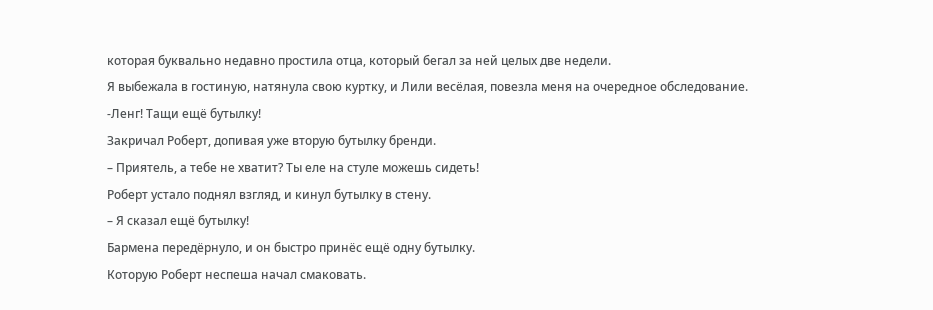которая буквально недавно простила отца, который бегал за ней целых две недели.
Я выбежала в гостиную, натянула свою куртку, и Лили весёлая, повезла меня на очередное обследование.
-Ленг! Тащи ещё бутылку!
Закричал Роберт, допивая уже вторую бутылку бренди.
– Приятель, а тебе не хватит? Ты еле на стуле можешь сидеть!
Роберт устало поднял взгляд, и кинул бутылку в стену.
– Я сказал ещё бутылку!
Бармена передёрнуло, и он быстро принёс ещё одну бутылку.
Которую Роберт неспеша начал смаковать.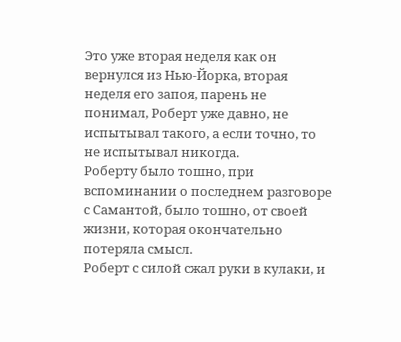Это уже вторая неделя как он вернулся из Нью-Йорка, вторая неделя его запоя, парень не понимал, Роберт уже давно, не испытывал такого, а если точно, то не испытывал никогда.
Роберту было тошно, при вспоминании о последнем разговоре с Самантой, было тошно, от своей жизни, которая окончательно потеряла смысл.
Роберт с силой сжал руки в кулаки, и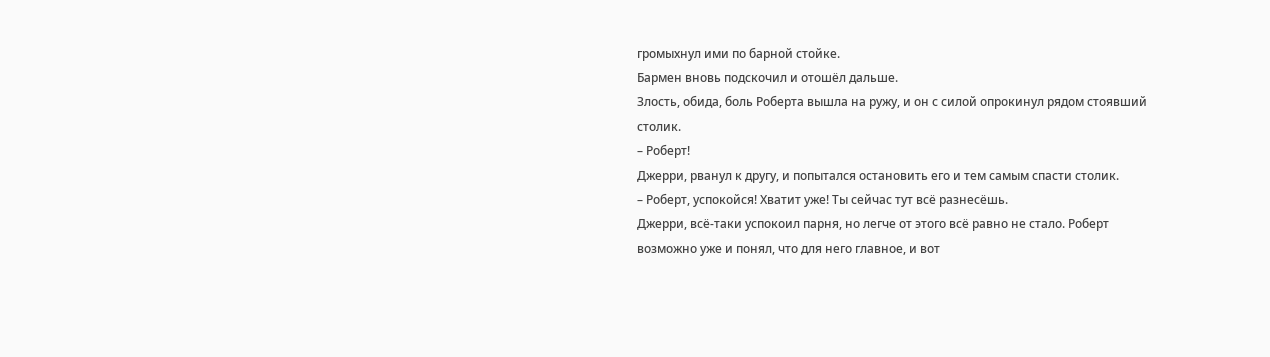громыхнул ими по барной стойке.
Бармен вновь подскочил и отошёл дальше.
Злость, обида, боль Роберта вышла на ружу, и он с силой опрокинул рядом стоявший столик.
– Роберт!
Джерри, рванул к другу, и попытался остановить его и тем самым спасти столик.
– Роберт, успокойся! Хватит уже! Ты сейчас тут всё разнесёшь.
Джерри, всё-таки успокоил парня, но легче от этого всё равно не стало. Роберт возможно уже и понял, что для него главное, и вот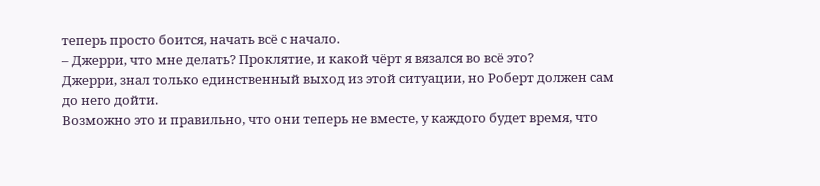теперь просто боится, начать всё с начало.
– Джерри, что мне делать? Проклятие, и какой чёрт я вязался во всё это?
Джерри, знал только единственный выход из этой ситуации, но Роберт должен сам до него дойти.
Возможно это и правильно, что они теперь не вместе, у каждого будет время, что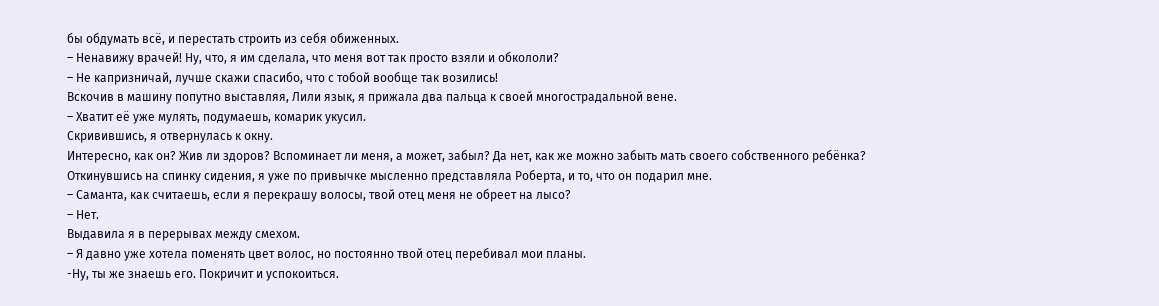бы обдумать всё, и перестать строить из себя обиженных.
– Ненавижу врачей! Ну, что, я им сделала, что меня вот так просто взяли и обкололи?
– Не капризничай, лучше скажи спасибо, что с тобой вообще так возились!
Вскочив в машину попутно выставляя, Лили язык, я прижала два пальца к своей многострадальной вене.
– Хватит её уже мулять, подумаешь, комарик укусил.
Скривившись, я отвернулась к окну.
Интересно, как он? Жив ли здоров? Вспоминает ли меня, а может, забыл? Да нет, как же можно забыть мать своего собственного ребёнка?
Откинувшись на спинку сидения, я уже по привычке мысленно представляла Роберта, и то, что он подарил мне.
– Саманта, как считаешь, если я перекрашу волосы, твой отец меня не обреет на лысо?
– Нет.
Выдавила я в перерывах между смехом.
– Я давно уже хотела поменять цвет волос, но постоянно твой отец перебивал мои планы.
-Ну, ты же знаешь его. Покричит и успокоиться.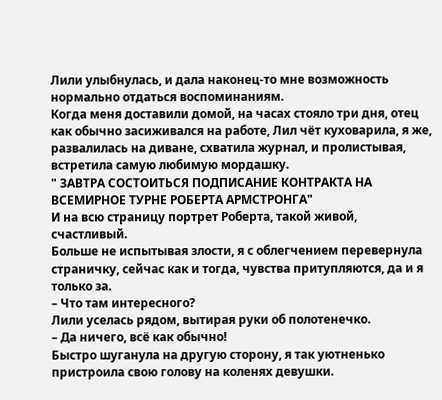Лили улыбнулась, и дала наконец-то мне возможность нормально отдаться воспоминаниям.
Когда меня доставили домой, на часах стояло три дня, отец как обычно засиживался на работе, Лил чёт куховарила, я же, развалилась на диване, схватила журнал, и пролистывая, встретила самую любимую мордашку.
" ЗАВТРА СОСТОИТЬСЯ ПОДПИСАНИЕ КОНТРАКТА НА ВСЕМИРНОЕ ТУРНЕ РОБЕРТА АРМСТРОНГА"
И на всю страницу портрет Роберта, такой живой, счастливый.
Больше не испытывая злости, я с облегчением перевернула страничку, сейчас как и тогда, чувства притупляются, да и я только за.
– Что там интересного?
Лили уселась рядом, вытирая руки об полотенечко.
– Да ничего, всё как обычно!
Быстро шуганула на другую сторону, я так уютненько пристроила свою голову на коленях девушки.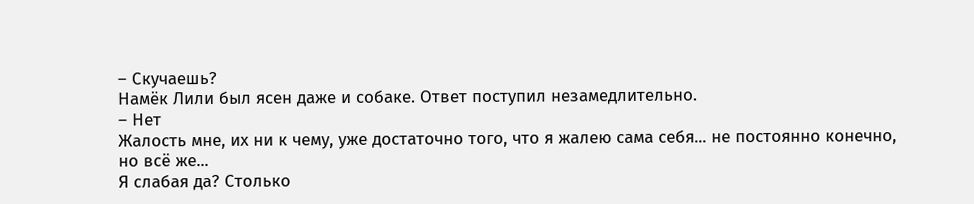– Скучаешь?
Намёк Лили был ясен даже и собаке. Ответ поступил незамедлительно.
– Нет
Жалость мне, их ни к чему, уже достаточно того, что я жалею сама себя... не постоянно конечно, но всё же...
Я слабая да? Столько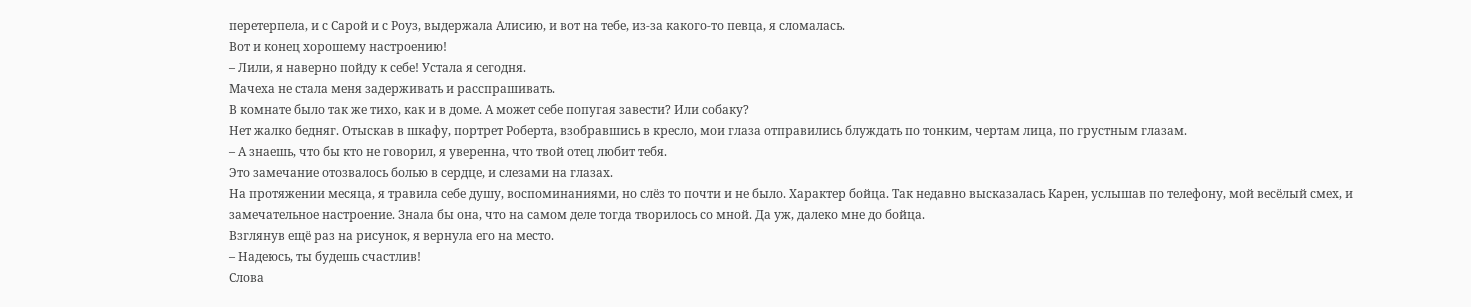перетерпела, и с Сарой и с Роуз, выдержала Алисию, и вот на тебе, из-за какого-то певца, я сломалась.
Вот и конец хорошему настроению!
– Лили, я наверно пойду к себе! Устала я сегодня.
Мачеха не стала меня задерживать и расспрашивать.
В комнате было так же тихо, как и в доме. А может себе попугая завести? Или собаку?
Нет жалко бедняг. Отыскав в шкафу, портрет Роберта, взобравшись в кресло, мои глаза отправились блуждать по тонким, чертам лица, по грустным глазам.
– А знаешь, что бы кто не говорил, я уверенна, что твой отец любит тебя.
Это замечание отозвалось болью в сердце, и слезами на глазах.
На протяжении месяца, я травила себе душу, воспоминаниями, но слёз то почти и не было. Характер бойца. Так недавно высказалась Карен, услышав по телефону, мой весёлый смех, и замечательное настроение. Знала бы она, что на самом деле тогда творилось со мной. Да уж, далеко мне до бойца.
Взглянув ещё раз на рисунок, я вернула его на место.
– Надеюсь, ты будешь счастлив!
Слова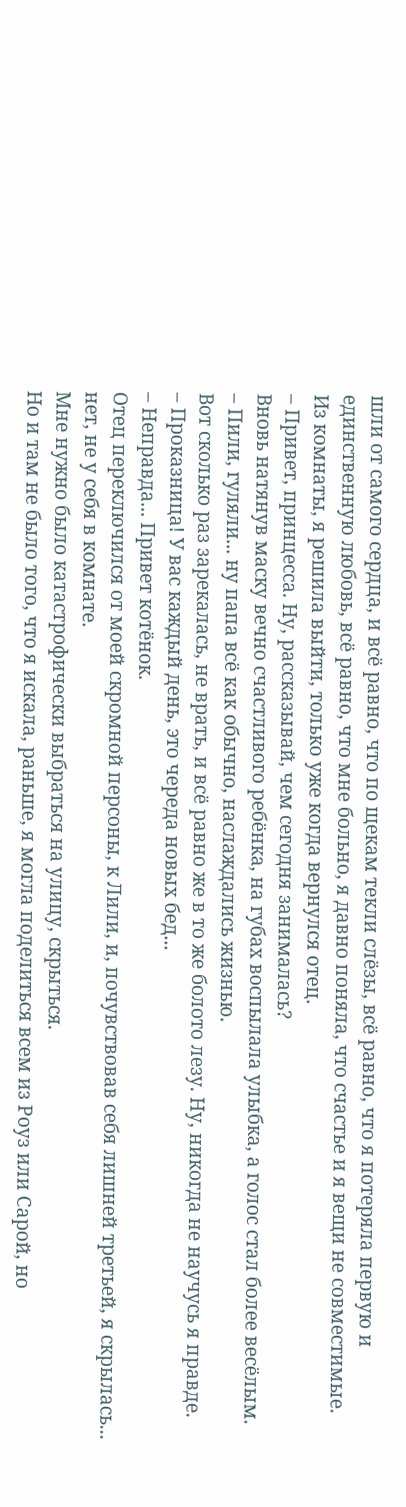шли от самого сердца, и всё равно, что по щекам текли слёзы, всё равно, что я потеряла первую и единственную любовь, всё равно, что мне больно, я давно поняла, что счастье и я вещи не совместимые.
Из комнаты, я решила выйти, только уже когда вернулся отец.
– Привет, принцесса. Ну, рассказывай, чем сегодня занималась?
Вновь натянув маску вечно счастливого ребёнка, на губах воспылала улыбка, а голос стал более весёлым.
– Пили, гуляли... ну папа всё как обычно, наслаждались жизнью.
Вот сколько раз зарекалась, не врать, и всё равно же в то же болото лезу. Ну, никогда не научусь я правде.
– Проказница! У вас каждый день, это череда новых бед...
– Неправда... Привет котёнок.
Отец переключился от моей скромной персоны, к Лили, и, почувствовав себя лишней третьей, я скрылась... нет, не у себя в комнате.
Мне нужно было катастрофически выбраться на улицу, скрыться.
Но и там не было того, что я искала, раньше, я могла поделиться всем из Роуз или Сарой, но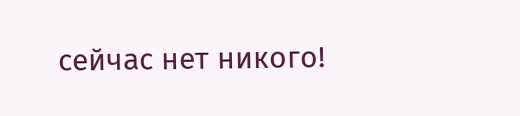сейчас нет никого!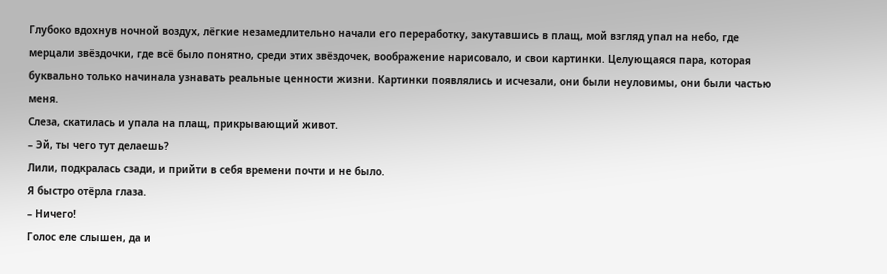Глубоко вдохнув ночной воздух, лёгкие незамедлительно начали его переработку, закутавшись в плащ, мой взгляд упал на небо, где мерцали звёздочки, где всё было понятно, среди этих звёздочек, воображение нарисовало, и свои картинки. Целующаяся пара, которая буквально только начинала узнавать реальные ценности жизни. Картинки появлялись и исчезали, они были неуловимы, они были частью меня.
Слеза, скатилась и упала на плащ, прикрывающий живот.
– Эй, ты чего тут делаешь?
Лили, подкралась сзади, и прийти в себя времени почти и не было.
Я быстро отёрла глаза.
– Ничего!
Голос еле слышен, да и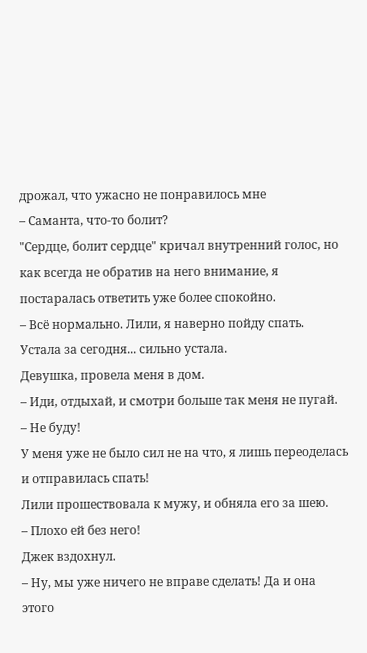дрожал, что ужасно не понравилось мне
– Саманта, что-то болит?
"Сердце, болит сердце" кричал внутренний голос, но как всегда не обратив на него внимание, я постаралась ответить уже более спокойно.
– Всё нормально. Лили, я наверно пойду спать. Устала за сегодня... сильно устала.
Девушка, провела меня в дом.
– Иди, отдыхай, и смотри больше так меня не пугай.
– Не буду!
У меня уже не было сил не на что, я лишь переоделась и отправилась спать!
Лили прошествовала к мужу, и обняла его за шею.
– Плохо ей без него!
Джек вздохнул.
– Ну, мы уже ничего не вправе сделать! Да и она этого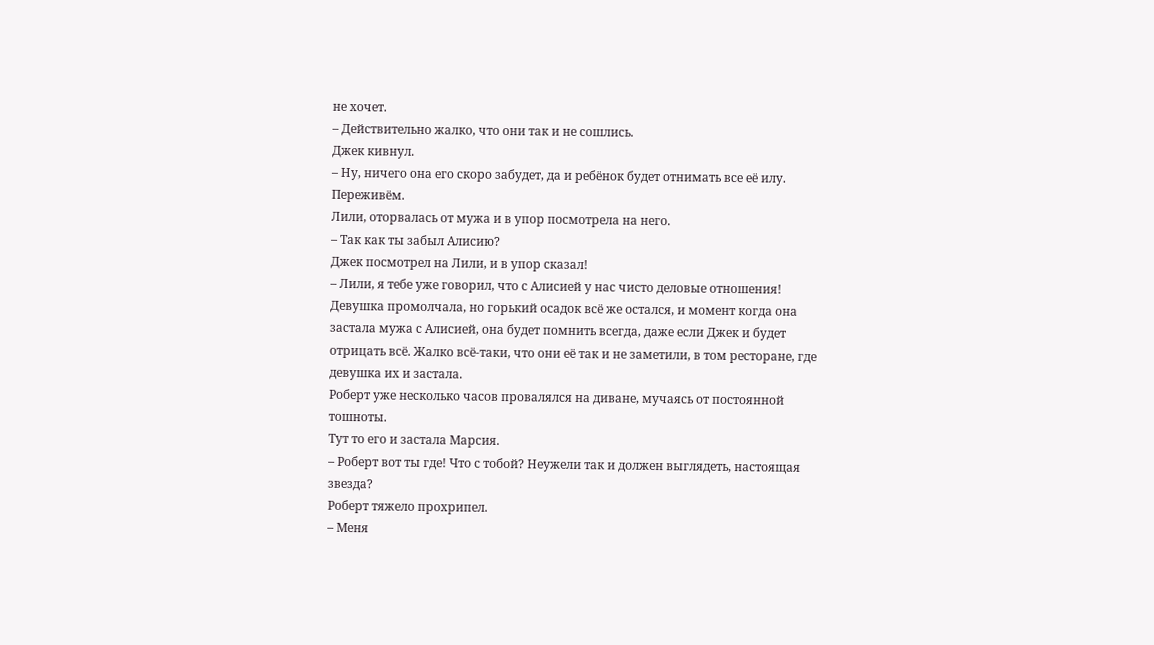не хочет.
– Действительно жалко, что они так и не сошлись.
Джек кивнул.
– Ну, ничего она его скоро забудет, да и ребёнок будет отнимать все её илу. Переживём.
Лили, оторвалась от мужа и в упор посмотрела на него.
– Так как ты забыл Алисию?
Джек посмотрел на Лили, и в упор сказал!
– Лили, я тебе уже говорил, что с Алисией у нас чисто деловые отношения!
Девушка промолчала, но горький осадок всё же остался, и момент когда она застала мужа с Алисией, она будет помнить всегда, даже если Джек и будет отрицать всё. Жалко всё-таки, что они её так и не заметили, в том ресторане, где девушка их и застала.
Роберт уже несколько часов провалялся на диване, мучаясь от постоянной тошноты.
Тут то его и застала Марсия.
– Роберт вот ты где! Что с тобой? Неужели так и должен выглядеть, настоящая звезда?
Роберт тяжело прохрипел.
– Меня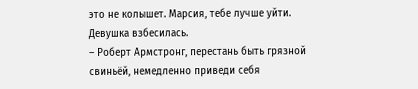это не колышет. Марсия, тебе лучше уйти.
Девушка взбесилась.
– Роберт Армстронг, перестань быть грязной свиньёй, немедленно приведи себя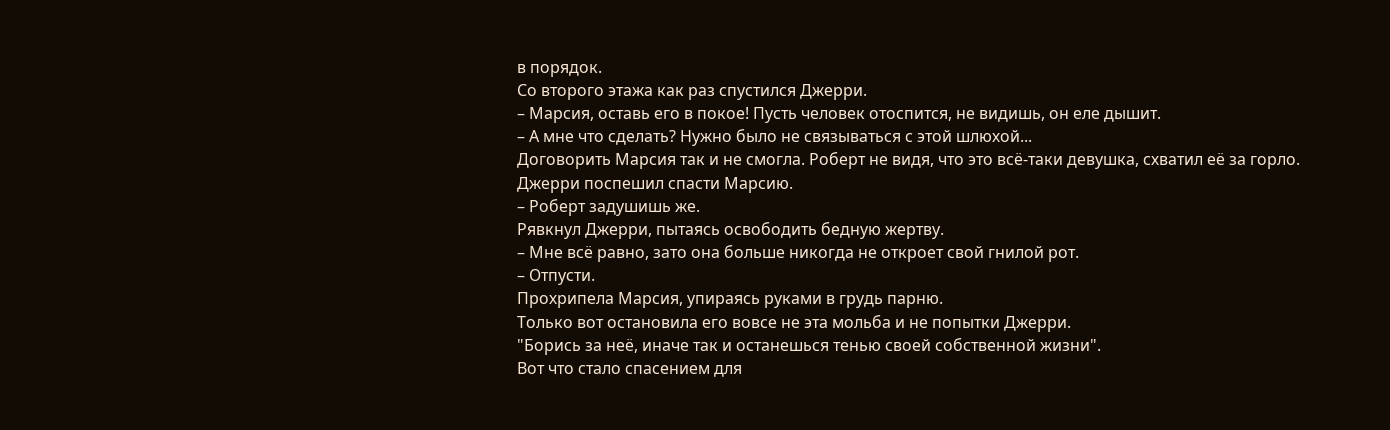в порядок.
Со второго этажа как раз спустился Джерри.
– Марсия, оставь его в покое! Пусть человек отоспится, не видишь, он еле дышит.
– А мне что сделать? Нужно было не связываться с этой шлюхой...
Договорить Марсия так и не смогла. Роберт не видя, что это всё-таки девушка, схватил её за горло.
Джерри поспешил спасти Марсию.
– Роберт задушишь же.
Рявкнул Джерри, пытаясь освободить бедную жертву.
– Мне всё равно, зато она больше никогда не откроет свой гнилой рот.
– Отпусти.
Прохрипела Марсия, упираясь руками в грудь парню.
Только вот остановила его вовсе не эта мольба и не попытки Джерри.
"Борись за неё, иначе так и останешься тенью своей собственной жизни".
Вот что стало спасением для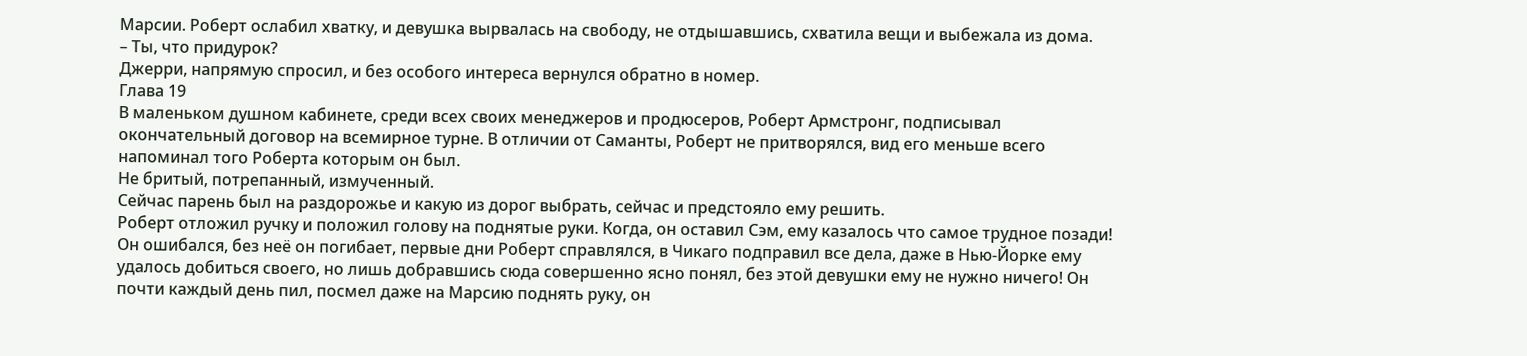Марсии. Роберт ослабил хватку, и девушка вырвалась на свободу, не отдышавшись, схватила вещи и выбежала из дома.
– Ты, что придурок?
Джерри, напрямую спросил, и без особого интереса вернулся обратно в номер.
Глава 19
В маленьком душном кабинете, среди всех своих менеджеров и продюсеров, Роберт Армстронг, подписывал окончательный договор на всемирное турне. В отличии от Саманты, Роберт не притворялся, вид его меньше всего напоминал того Роберта которым он был.
Не бритый, потрепанный, измученный.
Сейчас парень был на раздорожье и какую из дорог выбрать, сейчас и предстояло ему решить.
Роберт отложил ручку и положил голову на поднятые руки. Когда, он оставил Сэм, ему казалось что самое трудное позади! Он ошибался, без неё он погибает, первые дни Роберт справлялся, в Чикаго подправил все дела, даже в Нью-Йорке ему удалось добиться своего, но лишь добравшись сюда совершенно ясно понял, без этой девушки ему не нужно ничего! Он почти каждый день пил, посмел даже на Марсию поднять руку, он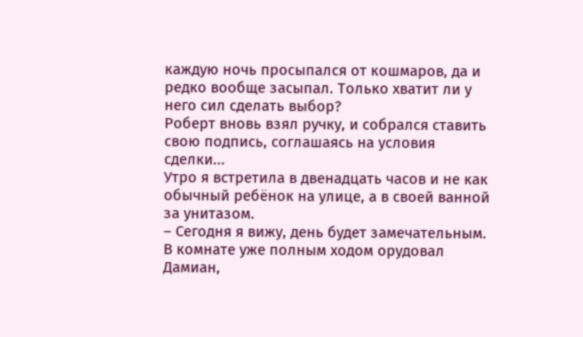каждую ночь просыпался от кошмаров, да и редко вообще засыпал. Только хватит ли у него сил сделать выбор?
Роберт вновь взял ручку, и собрался ставить свою подпись, соглашаясь на условия сделки...
Утро я встретила в двенадцать часов и не как обычный ребёнок на улице, а в своей ванной за унитазом.
– Сегодня я вижу, день будет замечательным.
В комнате уже полным ходом орудовал Дамиан,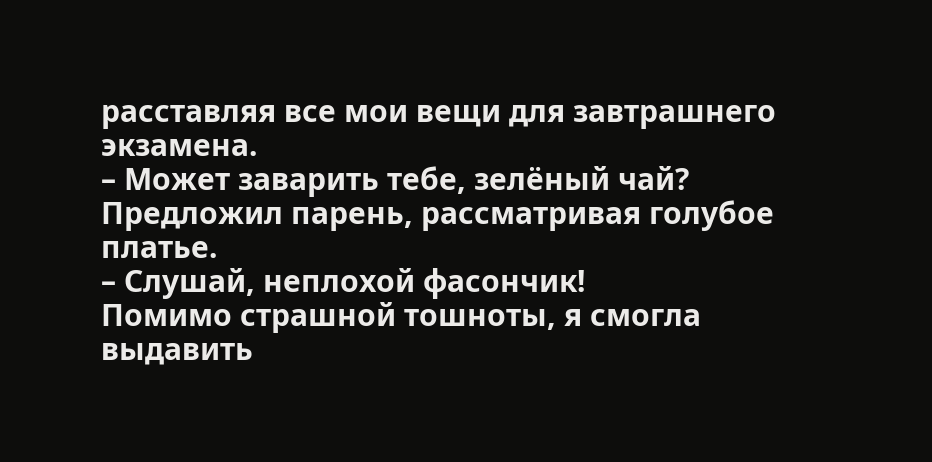расставляя все мои вещи для завтрашнего экзамена.
– Может заварить тебе, зелёный чай?
Предложил парень, рассматривая голубое платье.
– Слушай, неплохой фасончик!
Помимо страшной тошноты, я смогла выдавить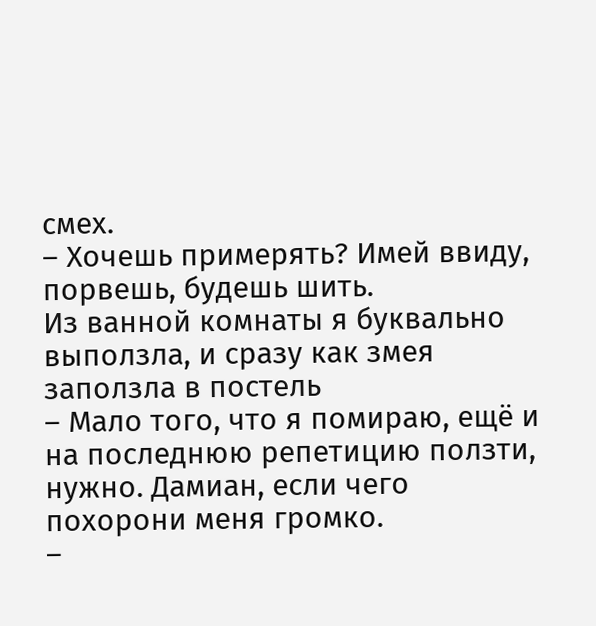смех.
– Хочешь примерять? Имей ввиду, порвешь, будешь шить.
Из ванной комнаты я буквально выползла, и сразу как змея заползла в постель
– Мало того, что я помираю, ещё и на последнюю репетицию ползти, нужно. Дамиан, если чего похорони меня громко.
–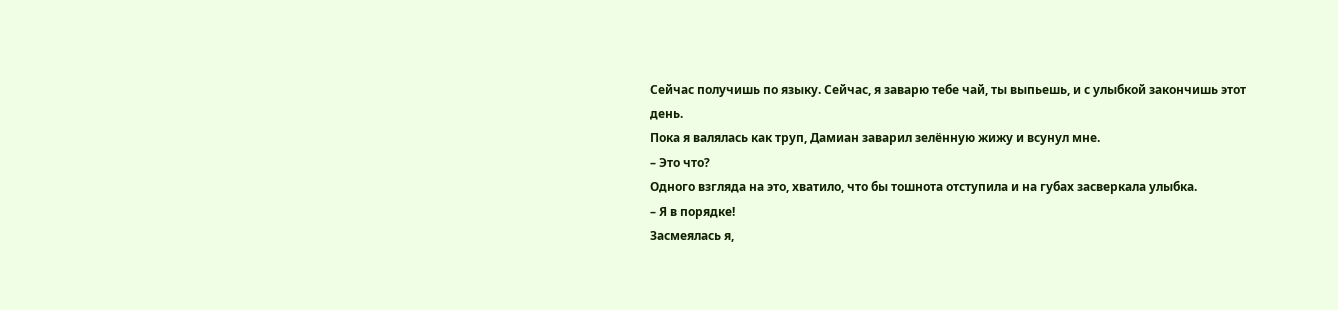Сейчас получишь по языку. Сейчас, я заварю тебе чай, ты выпьешь, и с улыбкой закончишь этот день.
Пока я валялась как труп, Дамиан заварил зелённую жижу и всунул мне.
– Это что?
Одного взгляда на это, хватило, что бы тошнота отступила и на губах засверкала улыбка.
– Я в порядке!
Засмеялась я,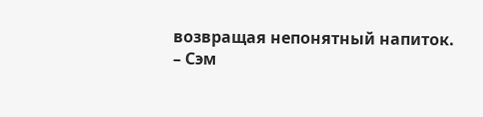возвращая непонятный напиток.
– Сэм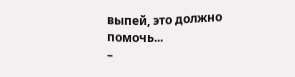выпей, это должно помочь...
–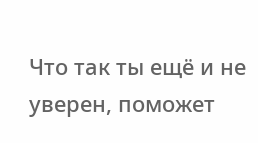Что так ты ещё и не уверен, поможет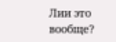Лии это вообще?